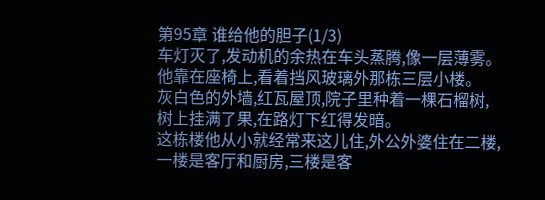第95章 谁给他的胆子(1/3)
车灯灭了,发动机的余热在车头蒸腾,像一层薄雾。
他靠在座椅上,看着挡风玻璃外那栋三层小楼。
灰白色的外墙,红瓦屋顶,院子里种着一棵石榴树,树上挂满了果,在路灯下红得发暗。
这栋楼他从小就经常来这儿住,外公外婆住在二楼,一楼是客厅和厨房,三楼是客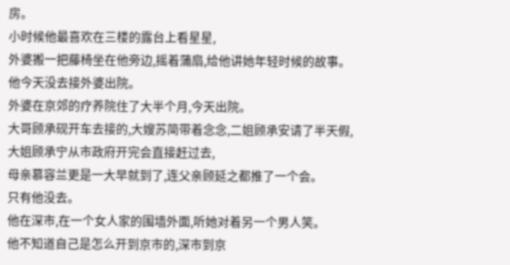房。
小时候他最喜欢在三楼的露台上看星星,
外婆搬一把藤椅坐在他旁边,摇着蒲扇,给他讲她年轻时候的故事。
他今天没去接外婆出院。
外婆在京郊的疗养院住了大半个月,今天出院。
大哥顾承砚开车去接的,大嫂苏简带着念念,二姐顾承安请了半天假,
大姐顾承宁从市政府开完会直接赶过去,
母亲慕容兰更是一大早就到了,连父亲顾延之都推了一个会。
只有他没去。
他在深市,在一个女人家的围墙外面,听她对着另一个男人笑。
他不知道自己是怎么开到京市的,深市到京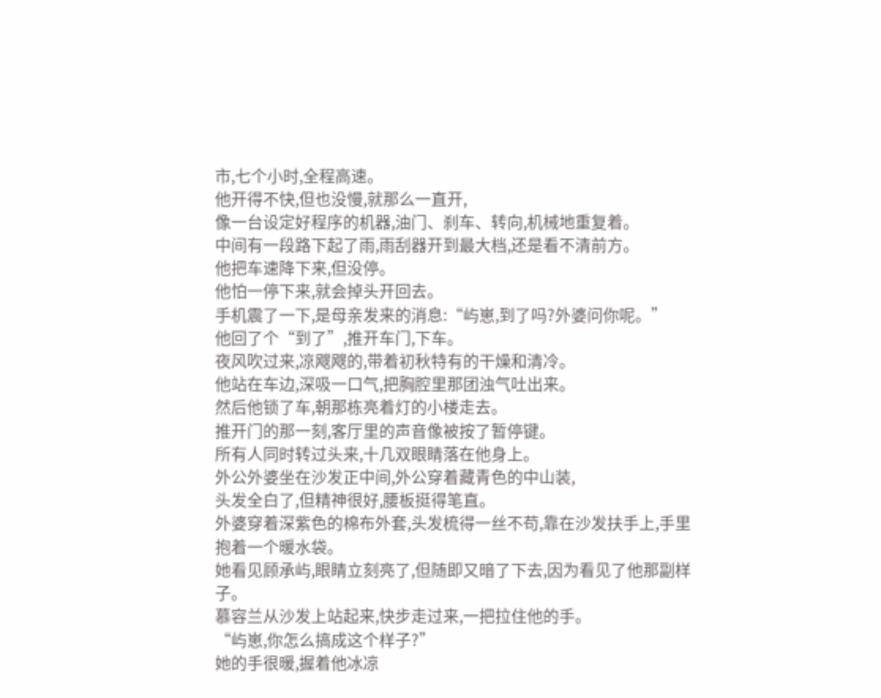市,七个小时,全程高速。
他开得不快,但也没慢,就那么一直开,
像一台设定好程序的机器,油门、刹车、转向,机械地重复着。
中间有一段路下起了雨,雨刮器开到最大档,还是看不清前方。
他把车速降下来,但没停。
他怕一停下来,就会掉头开回去。
手机震了一下,是母亲发来的消息:“屿崽,到了吗?外婆问你呢。”
他回了个“到了”,推开车门,下车。
夜风吹过来,凉飕飕的,带着初秋特有的干燥和清冷。
他站在车边,深吸一口气,把胸腔里那团浊气吐出来。
然后他锁了车,朝那栋亮着灯的小楼走去。
推开门的那一刻,客厅里的声音像被按了暂停键。
所有人同时转过头来,十几双眼睛落在他身上。
外公外婆坐在沙发正中间,外公穿着藏青色的中山装,
头发全白了,但精神很好,腰板挺得笔直。
外婆穿着深紫色的棉布外套,头发梳得一丝不苟,靠在沙发扶手上,手里抱着一个暖水袋。
她看见顾承屿,眼睛立刻亮了,但随即又暗了下去,因为看见了他那副样子。
慕容兰从沙发上站起来,快步走过来,一把拉住他的手。
“屿崽,你怎么搞成这个样子?”
她的手很暖,握着他冰凉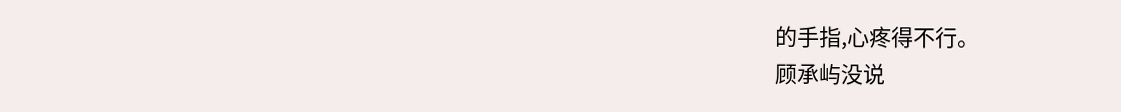的手指,心疼得不行。
顾承屿没说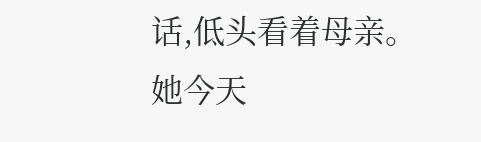话,低头看着母亲。
她今天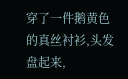穿了一件鹅黄色的真丝衬衫,头发盘起来,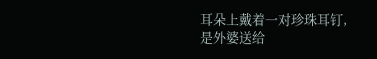耳朵上戴着一对珍珠耳钉,是外婆送给